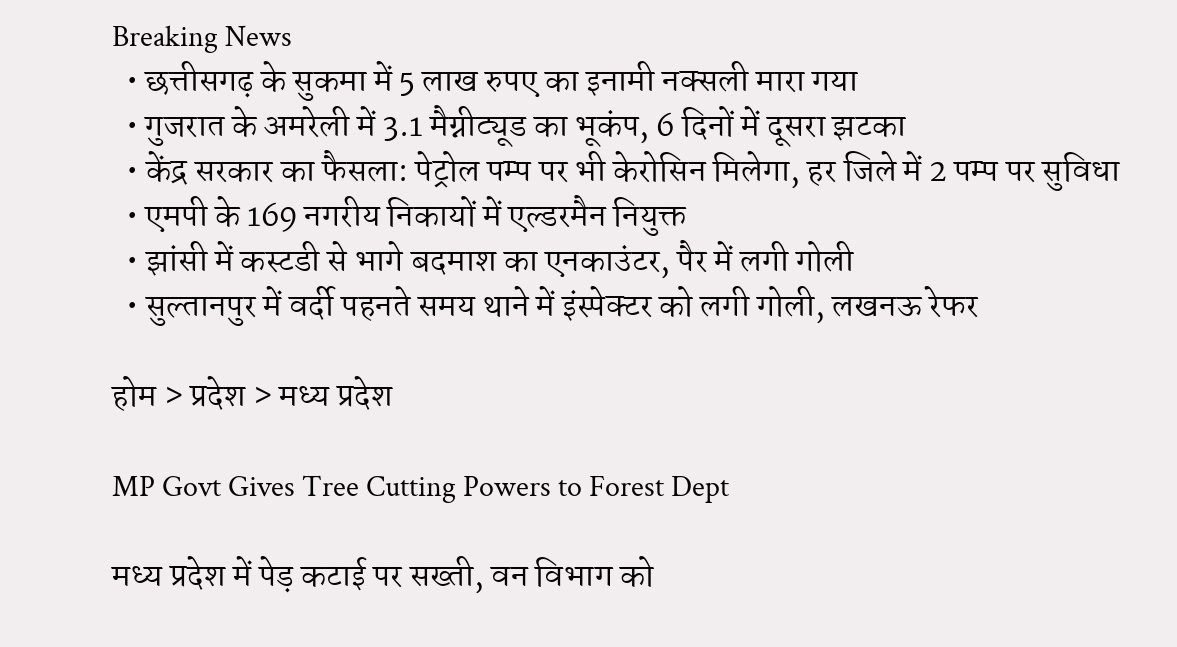Breaking News
  • छत्तीसगढ़ के सुकमा में 5 लाख रुपए का इनामी नक्सली मारा गया
  • गुजरात के अमरेली में 3.1 मैग्नीट्यूड का भूकंप, 6 दिनों में दूसरा झटका
  • केंद्र सरकार का फैसला: पेट्रोल पम्प पर भी केरोसिन मिलेगा, हर जिले में 2 पम्प पर सुविधा
  • एमपी के 169 नगरीय निकायों में एल्डरमैन नियुक्त
  • झांसी में कस्टडी से भागे बदमाश का एनकाउंटर, पैर में लगी गोली
  • सुल्तानपुर में वर्दी पहनते समय थाने में इंस्पेक्टर को लगी गोली, लखनऊ रेफर

होम > प्रदेश > मध्य प्रदेश

MP Govt Gives Tree Cutting Powers to Forest Dept

मध्य प्रदेश में पेड़ कटाई पर सख्ती, वन विभाग को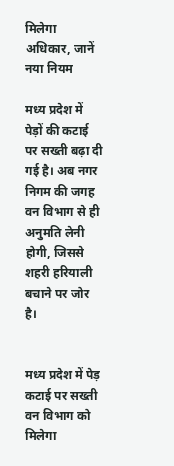मिलेगा अधिकार, जानें नया नियम

मध्य प्रदेश में पेड़ों की कटाई पर सख्ती बढ़ा दी गई है। अब नगर निगम की जगह वन विभाग से ही अनुमति लेनी होगी, जिससे शहरी हरियाली बचाने पर जोर है।


मध्य प्रदेश में पेड़ कटाई पर सख्ती वन विभाग को मिलेगा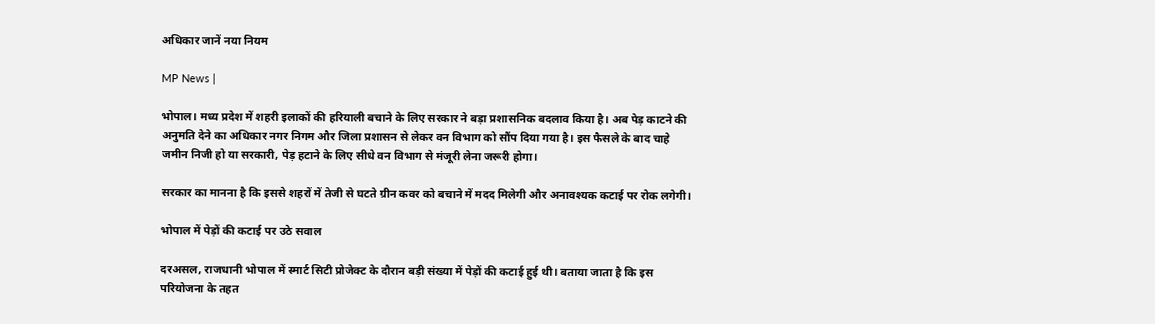अधिकार जानें नया नियम

MP News |

भोपाल। मध्य प्रदेश में शहरी इलाकों की हरियाली बचाने के लिए सरकार ने बड़ा प्रशासनिक बदलाव किया है। अब पेड़ काटने की अनुमति देने का अधिकार नगर निगम और जिला प्रशासन से लेकर वन विभाग को सौंप दिया गया है। इस फैसले के बाद चाहे जमीन निजी हो या सरकारी, पेड़ हटाने के लिए सीधे वन विभाग से मंजूरी लेना जरूरी होगा।

सरकार का मानना है कि इससे शहरों में तेजी से घटते ग्रीन कवर को बचाने में मदद मिलेगी और अनावश्यक कटाई पर रोक लगेगी।

भोपाल में पेड़ों की कटाई पर उठे सवाल

दरअसल, राजधानी भोपाल में स्मार्ट सिटी प्रोजेक्ट के दौरान बड़ी संख्या में पेड़ों की कटाई हुई थी। बताया जाता है कि इस परियोजना के तहत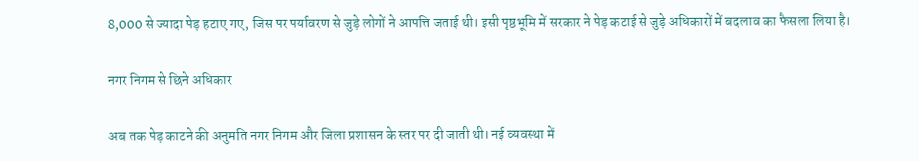8,000 से ज्यादा पेड़ हटाए गए, जिस पर पर्यावरण से जुड़े लोगों ने आपत्ति जताई थी। इसी पृष्ठभूमि में सरकार ने पेड़ कटाई से जुड़े अधिकारों में बदलाव का फैसला लिया है।

नगर निगम से छिने अधिकार

अब तक पेड़ काटने की अनुमति नगर निगम और जिला प्रशासन के स्तर पर दी जाती थी। नई व्यवस्था में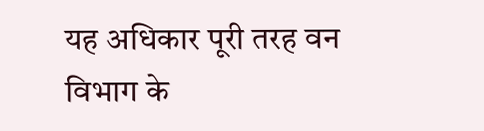यह अधिकार पूरी तरह वन विभाग के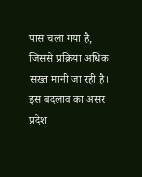पास चला गया है, जिससे प्रक्रिया अधिक सख्त मानी जा रही है। इस बदलाव का असर प्रदेश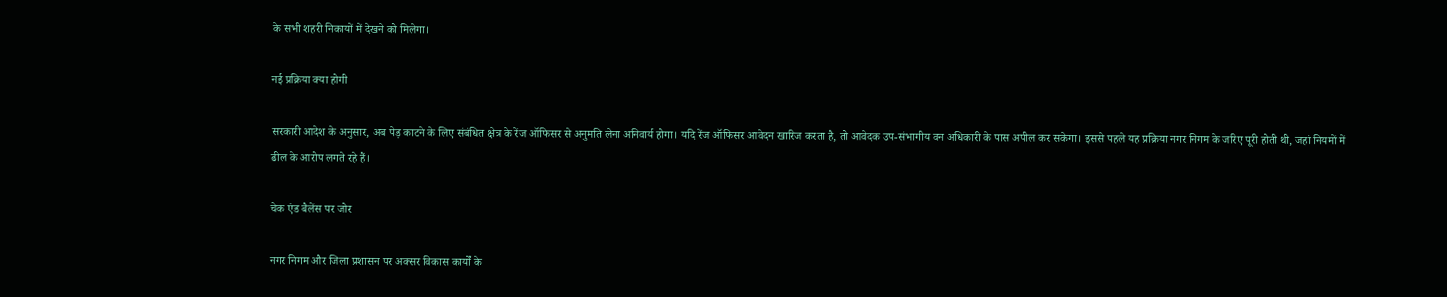के सभी शहरी निकायों में देखने को मिलेगा।

नई प्रक्रिया क्या होगी

सरकारी आदेश के अनुसार, अब पेड़ काटने के लिए संबंधित क्षेत्र के रेंज ऑफिसर से अनुमति लेना अनिवार्य होगा। यदि रेंज ऑफिसर आवेदन खारिज करता है, तो आवेदक उप-संभागीय वन अधिकारी के पास अपील कर सकेगा। इससे पहले यह प्रक्रिया नगर निगम के जरिए पूरी होती थी, जहां नियमों में ढील के आरोप लगते रहे हैं।

चेक एंड बैलेंस पर जोर

नगर निगम और जिला प्रशासन पर अक्सर विकास कार्यों के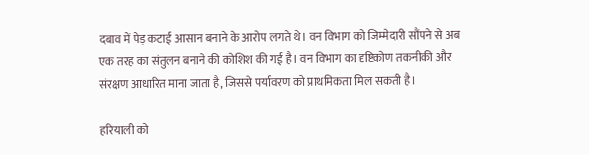दबाव में पेड़ कटाई आसान बनाने के आरोप लगते थे। वन विभाग को जिम्मेदारी सौंपने से अब एक तरह का संतुलन बनाने की कोशिश की गई है। वन विभाग का दृष्टिकोण तकनीकी और संरक्षण आधारित माना जाता है, जिससे पर्यावरण को प्राथमिकता मिल सकती है।

हरियाली को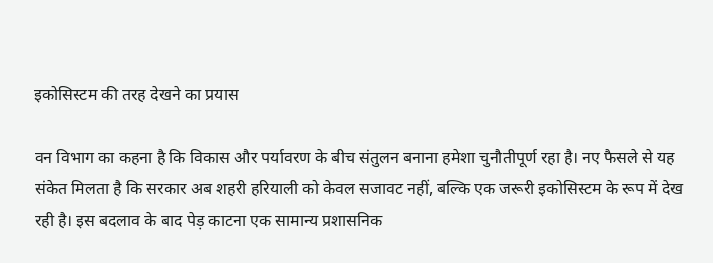इकोसिस्टम की तरह देखने का प्रयास

वन विभाग का कहना है कि विकास और पर्यावरण के बीच संतुलन बनाना हमेशा चुनौतीपूर्ण रहा है। नए फैसले से यह संकेत मिलता है कि सरकार अब शहरी हरियाली को केवल सजावट नहीं, बल्कि एक जरूरी इकोसिस्टम के रूप में देख रही है। इस बदलाव के बाद पेड़ काटना एक सामान्य प्रशासनिक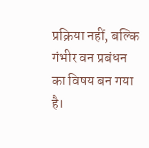प्रक्रिया नहीं, बल्कि गंभीर वन प्रबंधन का विषय बन गया है।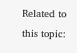Related to this topic: